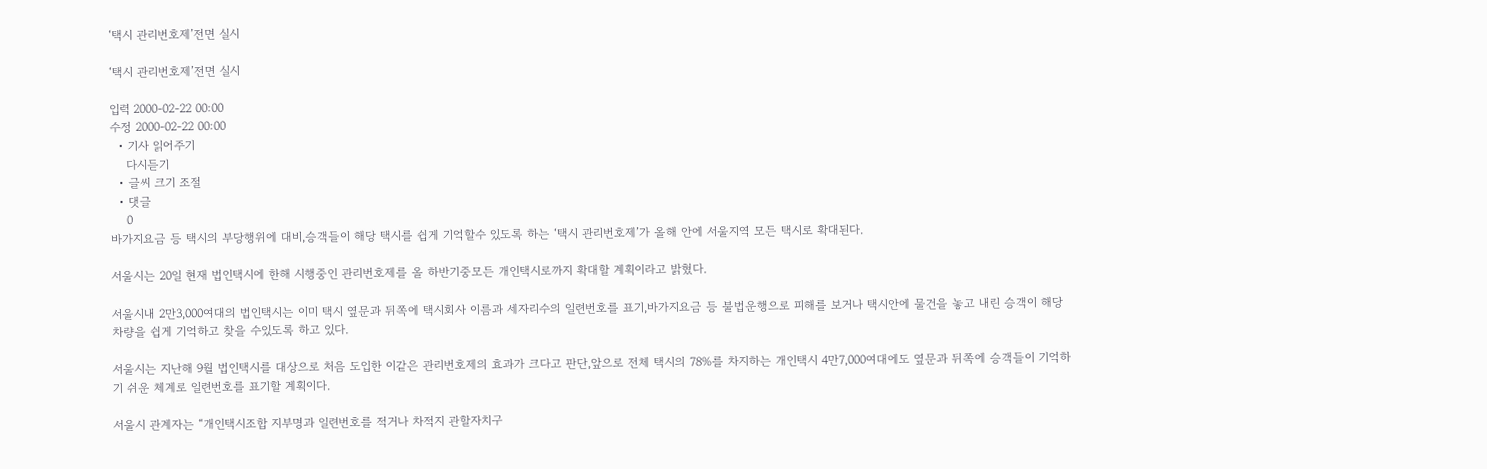‘택시 관리번호제’전면 실시

‘택시 관리번호제’전면 실시

입력 2000-02-22 00:00
수정 2000-02-22 00:00
  • 기사 읽어주기
    다시듣기
  • 글씨 크기 조절
  • 댓글
    0
바가지요금 등 택시의 부당행위에 대비,승객들이 해당 택시를 쉽게 기억할수 있도록 하는 ‘택시 관리번호제’가 올해 안에 서울지역 모든 택시로 확대된다.

서울시는 20일 현재 법인택시에 한해 시행중인 관리번호제를 올 하반기중모든 개인택시로까지 확대할 계획이라고 밝혔다.

서울시내 2만3,000여대의 법인택시는 이미 택시 옆문과 뒤쪽에 택시회사 이름과 세자리수의 일련번호를 표기,바가지요금 등 불법운행으로 피해를 보거나 택시안에 물건을 놓고 내린 승객이 해당 차량을 쉽게 기억하고 찾을 수있도록 하고 있다.

서울시는 지난해 9월 법인택시를 대상으로 처음 도입한 이같은 관리번호제의 효과가 크다고 판단,앞으로 전체 택시의 78%를 차지하는 개인택시 4만7,000여대에도 옆문과 뒤쪽에 승객들이 기억하기 쉬운 체계로 일련번호를 표기할 계획이다.

서울시 관계자는 “개인택시조합 지부명과 일련번호를 적거나 차적지 관할자치구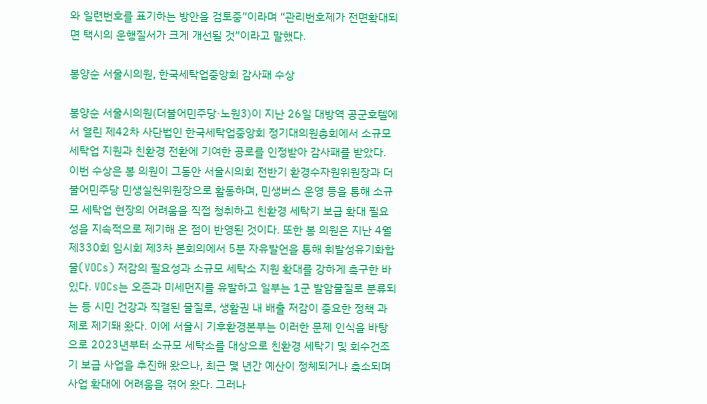와 일련번호를 표기하는 방안을 검토중”이라며 “관리번호제가 전면확대되면 택시의 운행질서가 크게 개선될 것”이라고 말했다.

봉양순 서울시의원, 한국세탁업중앙회 감사패 수상

봉양순 서울시의원(더불어민주당·노원3)이 지난 26일 대방역 공군호텔에서 열린 제42차 사단법인 한국세탁업중앙회 정기대의원총회에서 소규모 세탁업 지원과 친환경 전환에 기여한 공로를 인정받아 감사패를 받았다. 이번 수상은 봉 의원이 그동안 서울시의회 전반기 환경수자원위원장과 더불어민주당 민생실천위원장으로 활동하며, 민생버스 운영 등을 통해 소규모 세탁업 현장의 어려움을 직접 청취하고 친환경 세탁기 보급 확대 필요성을 지속적으로 제기해 온 점이 반영된 것이다. 또한 봉 의원은 지난 4월 제330회 임시회 제3차 본회의에서 5분 자유발언을 통해 휘발성유기화합물(VOCs) 저감의 필요성과 소규모 세탁소 지원 확대를 강하게 촉구한 바 있다. VOCs는 오존과 미세먼지를 유발하고 일부는 1군 발암물질로 분류되는 등 시민 건강과 직결된 물질로, 생활권 내 배출 저감이 중요한 정책 과제로 제기돼 왔다. 이에 서울시 기후환경본부는 이러한 문제 인식을 바탕으로 2023년부터 소규모 세탁소를 대상으로 친환경 세탁기 및 회수건조기 보급 사업을 추진해 왔으나, 최근 몇 년간 예산이 정체되거나 축소되며 사업 확대에 어려움을 겪어 왔다. 그러나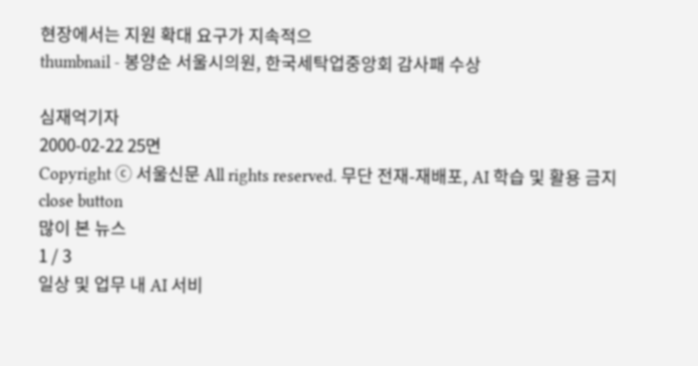현장에서는 지원 확대 요구가 지속적으
thumbnail - 봉양순 서울시의원, 한국세탁업중앙회 감사패 수상

심재억기자
2000-02-22 25면
Copyright ⓒ 서울신문 All rights reserved. 무단 전재-재배포, AI 학습 및 활용 금지
close button
많이 본 뉴스
1 / 3
일상 및 업무 내 AI 서비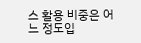스 활용 비중은 어느 정도입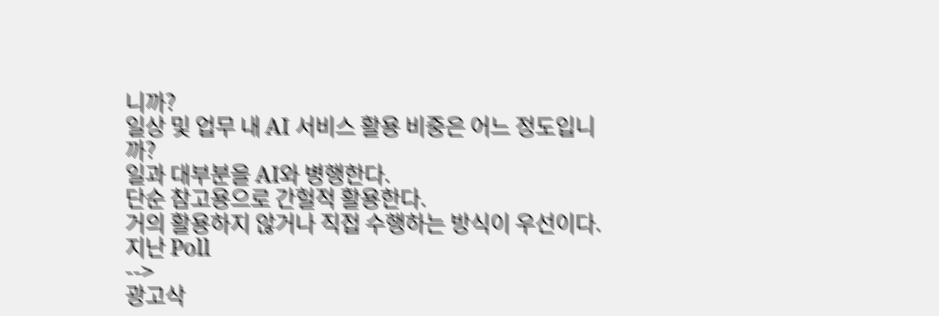니까?
일상 및 업무 내 AI 서비스 활용 비중은 어느 정도입니까?
일과 대부분을 AI와 병행한다.
단순 참고용으로 간헐적 활용한다.
거의 활용하지 않거나 직접 수행하는 방식이 우선이다.
지난 Poll
-->
광고삭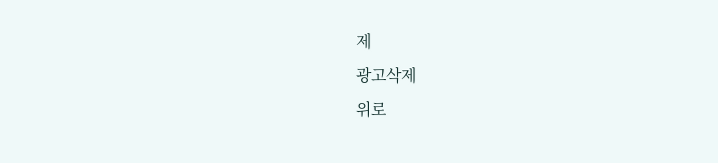제
광고삭제
위로